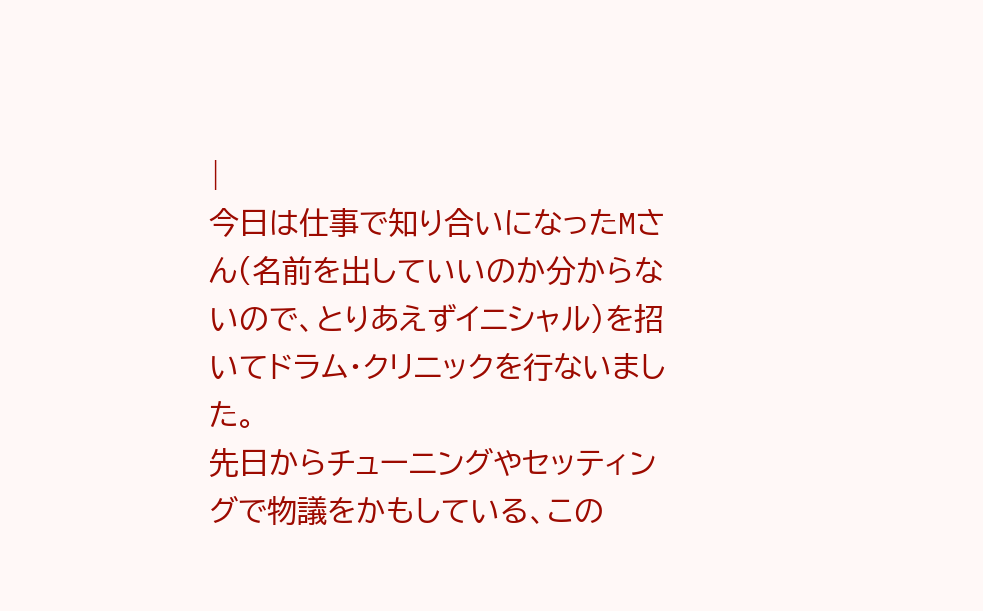|
今日は仕事で知り合いになったMさん(名前を出していいのか分からないので、とりあえずイニシャル)を招いてドラム・クリニックを行ないました。
先日からチューニングやセッティングで物議をかもしている、この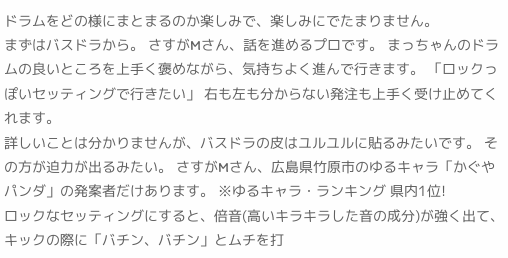ドラムをどの様にまとまるのか楽しみで、楽しみにでたまりません。
まずはバスドラから。 さすがMさん、話を進めるプロです。 まっちゃんのドラムの良いところを上手く褒めながら、気持ちよく進んで行きます。 「ロックっぽいセッティングで行きたい」 右も左も分からない発注も上手く受け止めてくれます。
詳しいことは分かりませんが、バスドラの皮はユルユルに貼るみたいです。 その方が迫力が出るみたい。 さすがMさん、広島県竹原市のゆるキャラ「かぐやパンダ」の発案者だけあります。 ※ゆるキャラ・ランキング 県内1位!
ロックなセッティングにすると、倍音(高いキラキラした音の成分)が強く出て、キックの際に「バチン、バチン」とムチを打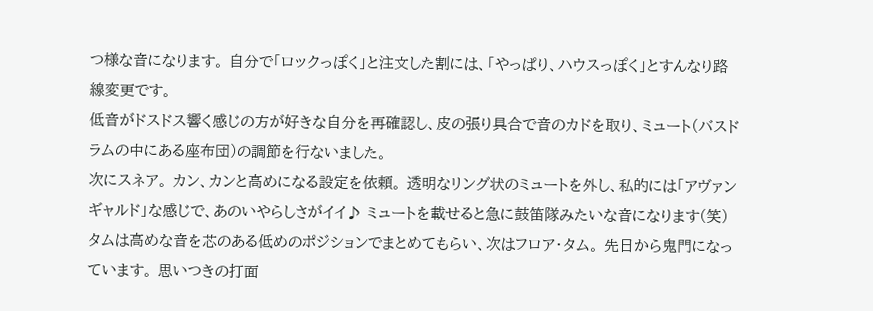つ様な音になります。 自分で「ロックっぽく」と注文した割には、「やっぱり、ハウスっぽく」とすんなり路線変更です。
低音がドスドス響く感じの方が好きな自分を再確認し、皮の張り具合で音のカドを取り、ミュート(バスドラムの中にある座布団)の調節を行ないました。
次にスネア。 カン、カンと高めになる設定を依頼。 透明なリング状のミュートを外し、私的には「アヴァンギャルド」な感じで、あのいやらしさがイイ♪ ミュートを載せると急に鼓笛隊みたいな音になります(笑)
タムは高めな音を芯のある低めのポジションでまとめてもらい、次はフロア・タム。 先日から鬼門になっています。 思いつきの打面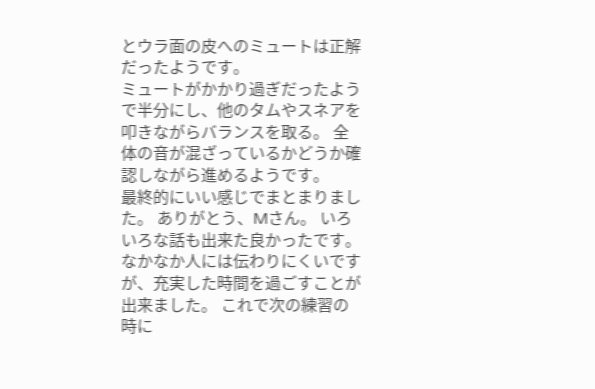とウラ面の皮へのミュートは正解だったようです。
ミュートがかかり過ぎだったようで半分にし、他のタムやスネアを叩きながらバランスを取る。 全体の音が混ざっているかどうか確認しながら進めるようです。
最終的にいい感じでまとまりました。 ありがとう、Mさん。 いろいろな話も出来た良かったです。
なかなか人には伝わりにくいですが、充実した時間を過ごすことが出来ました。 これで次の練習の時に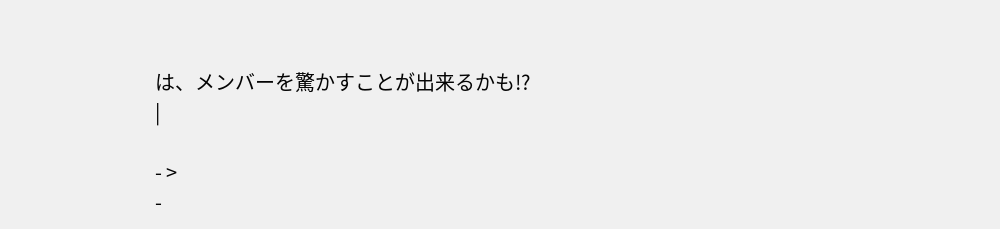は、メンバーを驚かすことが出来るかも!?
|

- >
-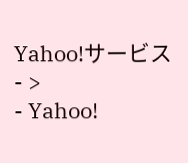Yahoo!サービス
- >
- Yahoo!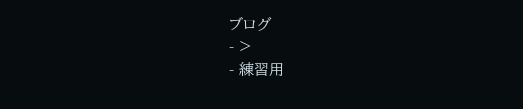ブログ
- >
- 練習用